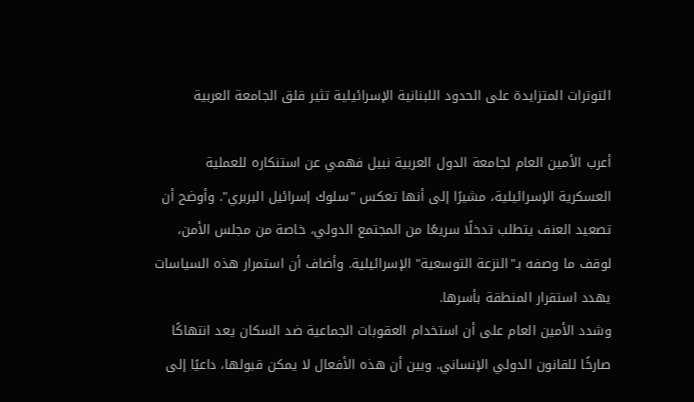التوترات المتزايدة على الحدود اللبنانية الإسرائيلية تثير قلق الجامعة العربية

أعرب الأمين العام لجامعة الدول العربية نبيل فهمي عن استنكاره للعملية العسكرية الإسرائيلية، مشيرًا إلى أنها تعكس "سلوك إسرائيل البربري". وأوضح أن تصعيد العنف يتطلب تدخلًا سريعًا من المجتمع الدولي، خاصة من مجلس الأمن، لوقف ما وصفه بـ"النزعة التوسعية" الإسرائيلية. وأضاف أن استمرار هذه السياسات يهدد استقرار المنطقة بأسرها.
وشدد الأمين العام على أن استخدام العقوبات الجماعية ضد السكان يعد انتهاكًا صارخًا للقانون الدولي الإنساني. وبين أن هذه الأفعال لا يمكن قبولها، داعيًا إلى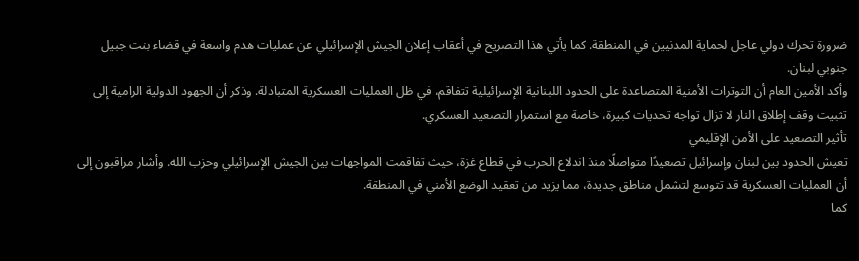ضرورة تحرك دولي عاجل لحماية المدنيين في المنطقة. كما يأتي هذا التصريح في أعقاب إعلان الجيش الإسرائيلي عن عمليات هدم واسعة في قضاء بنت جبيل جنوبي لبنان.
وأكد الأمين العام أن التوترات الأمنية المتصاعدة على الحدود اللبنانية الإسرائيلية تتفاقم، في ظل العمليات العسكرية المتبادلة. وذكر أن الجهود الدولية الرامية إلى تثبيت وقف إطلاق النار لا تزال تواجه تحديات كبيرة، خاصة مع استمرار التصعيد العسكري.
تأثير التصعيد على الأمن الإقليمي
تعيش الحدود بين لبنان وإسرائيل تصعيدًا متواصلًا منذ اندلاع الحرب في قطاع غزة، حيث تفاقمت المواجهات بين الجيش الإسرائيلي وحزب الله. وأشار مراقبون إلى أن العمليات العسكرية قد تتوسع لتشمل مناطق جديدة، مما يزيد من تعقيد الوضع الأمني في المنطقة.
كما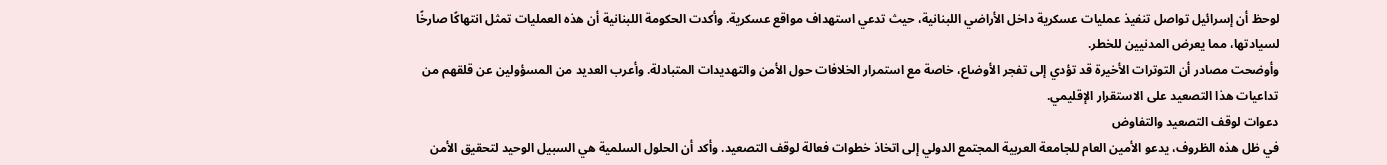لوحظ أن إسرائيل تواصل تنفيذ عمليات عسكرية داخل الأراضي اللبنانية، حيث تدعي استهداف مواقع عسكرية. وأكدت الحكومة اللبنانية أن هذه العمليات تمثل انتهاكًا صارخًا لسيادتها، مما يعرض المدنيين للخطر.
وأوضحت مصادر أن التوترات الأخيرة قد تؤدي إلى تفجر الأوضاع، خاصة مع استمرار الخلافات حول الأمن والتهديدات المتبادلة. وأعرب العديد من المسؤولين عن قلقهم من تداعيات هذا التصعيد على الاستقرار الإقليمي.
دعوات لوقف التصعيد والتفاوض
في ظل هذه الظروف، يدعو الأمين العام للجامعة العربية المجتمع الدولي إلى اتخاذ خطوات فعالة لوقف التصعيد. وأكد أن الحلول السلمية هي السبيل الوحيد لتحقيق الأمن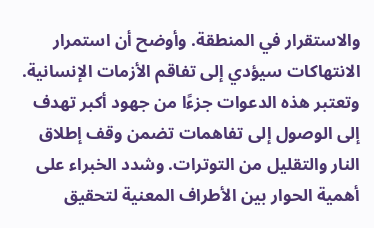والاستقرار في المنطقة. وأوضح أن استمرار الانتهاكات سيؤدي إلى تفاقم الأزمات الإنسانية.
وتعتبر هذه الدعوات جزءًا من جهود أكبر تهدف إلى الوصول إلى تفاهمات تضمن وقف إطلاق النار والتقليل من التوترات. وشدد الخبراء على أهمية الحوار بين الأطراف المعنية لتحقيق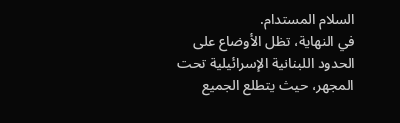السلام المستدام.
في النهاية، تظل الأوضاع على الحدود اللبنانية الإسرائيلية تحت المجهر، حيث يتطلع الجميع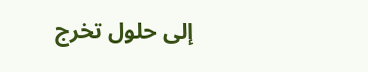إلى حلول تخرج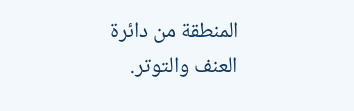المنطقة من دائرة العنف والتوتر.